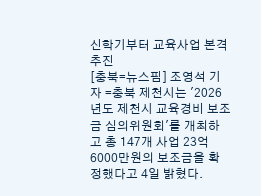신학기부터 교육사업 본격 추진
[충북=뉴스핌] 조영석 기자 =충북 제천시는 '2026년도 제천시 교육경비 보조금 심의위원회'를 개최하고 총 147개 사업 23억 6000만원의 보조금을 확정했다고 4일 밝혔다.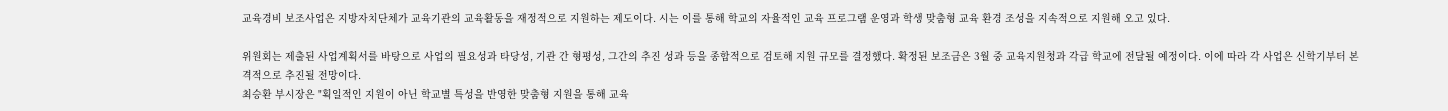교육경비 보조사업은 지방자치단체가 교육기관의 교육활동을 재정적으로 지원하는 제도이다. 시는 이를 통해 학교의 자율적인 교육 프로그램 운영과 학생 맞춤형 교육 환경 조성을 지속적으로 지원해 오고 있다.

위원회는 제출된 사업계획서를 바탕으로 사업의 필요성과 타당성, 기관 간 형평성, 그간의 추진 성과 등을 종합적으로 검토해 지원 규모를 결정했다. 확정된 보조금은 3월 중 교육지원청과 각급 학교에 전달될 예정이다. 이에 따라 각 사업은 신학기부터 본격적으로 추진될 전망이다.
최승환 부시장은 "획일적인 지원이 아닌 학교별 특성을 반영한 맞춤형 지원을 통해 교육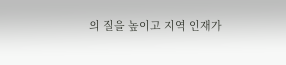의 질을 높이고 지역 인재가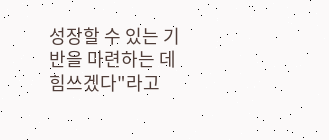성장할 수 있는 기반을 마련하는 데 힘쓰겠다"라고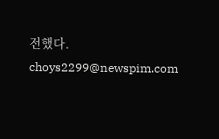전했다.
choys2299@newspim.com